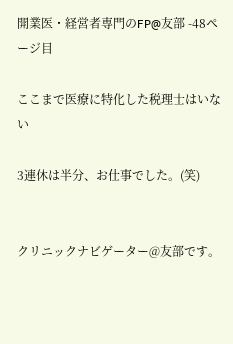開業医・経営者専門のFP@友部 -48ページ目

ここまで医療に特化した税理士はいない

3連休は半分、お仕事でした。(笑)


クリニックナビゲーター@友部です。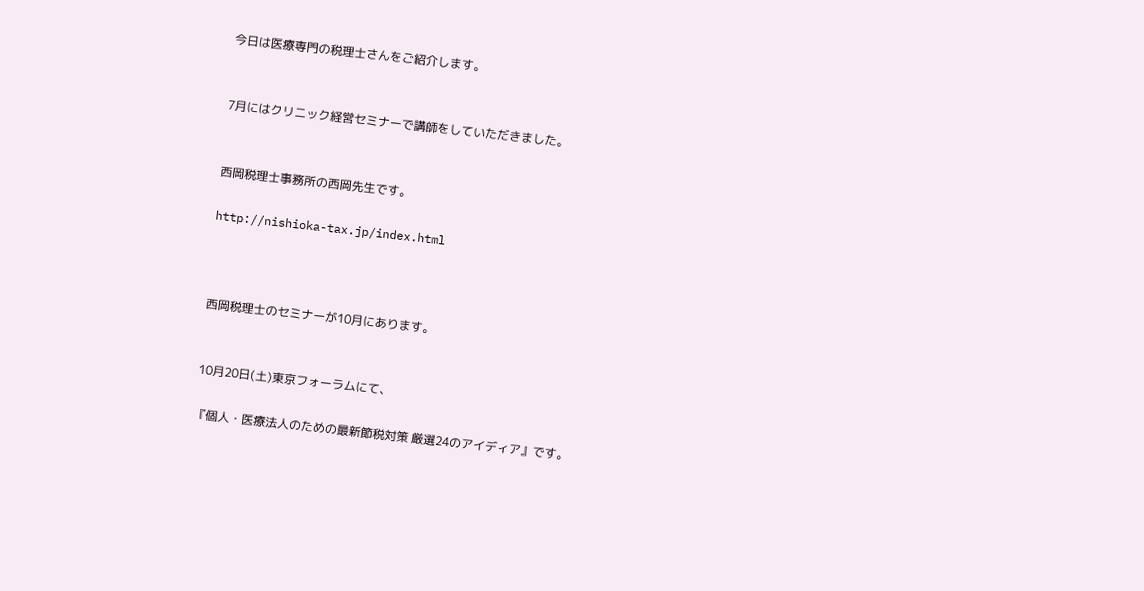今日は医療専門の税理士さんをご紹介します。


7月にはクリニック経営セミナーで講師をしていただきました。


西岡税理士事務所の西岡先生です。

http://nishioka-tax.jp/index.html



西岡税理士のセミナーが10月にあります。


10月20日(土)東京フォーラムにて、

『個人・医療法人のための最新節税対策 厳選24のアイディア』です。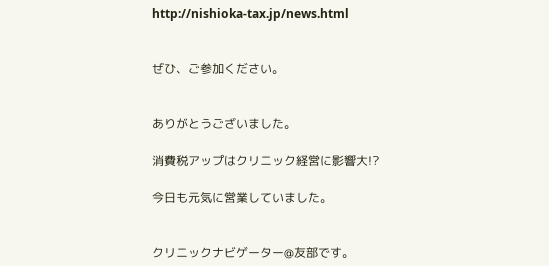http://nishioka-tax.jp/news.html


ぜひ、ご参加ください。


ありがとうございました。

消費税アップはクリニック経営に影響大!?

今日も元気に営業していました。


クリニックナビゲーター@友部です。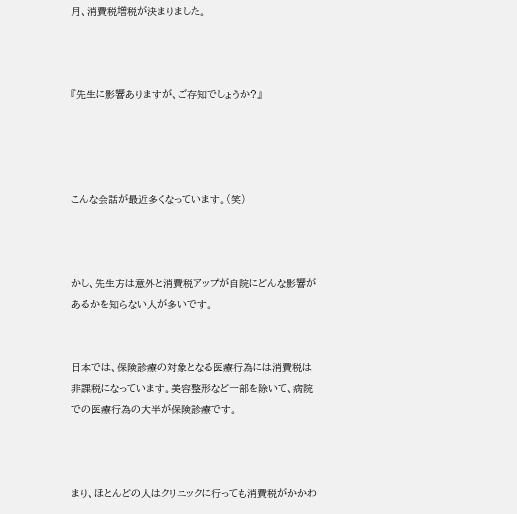月、消費税増税が決まりました。



『先生に影響ありますが、ご存知でしょうか?』




こんな会話が最近多くなっています。(笑)



かし、先生方は意外と消費税アップが自院にどんな影響があるかを知らない人が多いです。


日本では、保険診療の対象となる医療行為には消費税は非課税になっています。美容整形など一部を除いて、病院での医療行為の大半が保険診療です。



まり、ほとんどの人はクリニックに行っても消費税がかかわ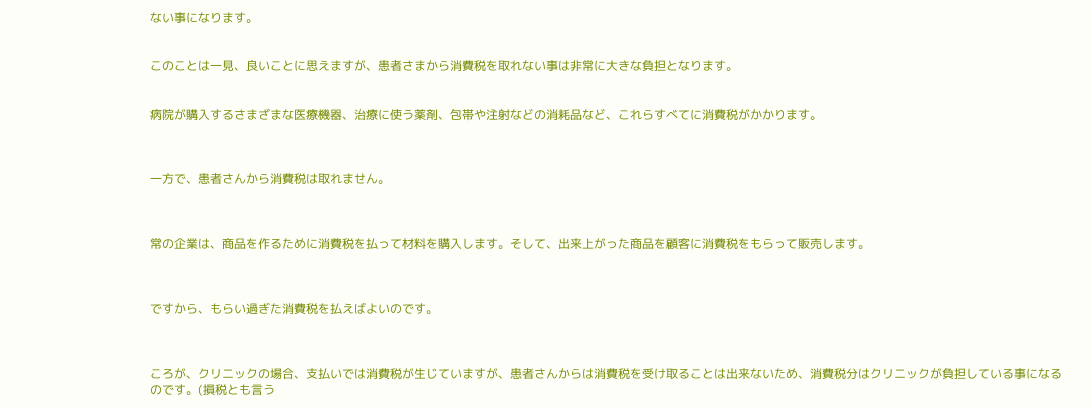ない事になります。


このことは一見、良いことに思えますが、患者さまから消費税を取れない事は非常に大きな負担となります。


病院が購入するさまざまな医療機器、治療に使う薬剤、包帯や注射などの消耗品など、これらすべてに消費税がかかります。



一方で、患者さんから消費税は取れません。



常の企業は、商品を作るために消費税を払って材料を購入します。そして、出来上がった商品を顧客に消費税をもらって販売します。



ですから、もらい過ぎた消費税を払えばよいのです。



ころが、クリニックの場合、支払いでは消費税が生じていますが、患者さんからは消費税を受け取ることは出来ないため、消費税分はクリニックが負担している事になるのです。(損税とも言う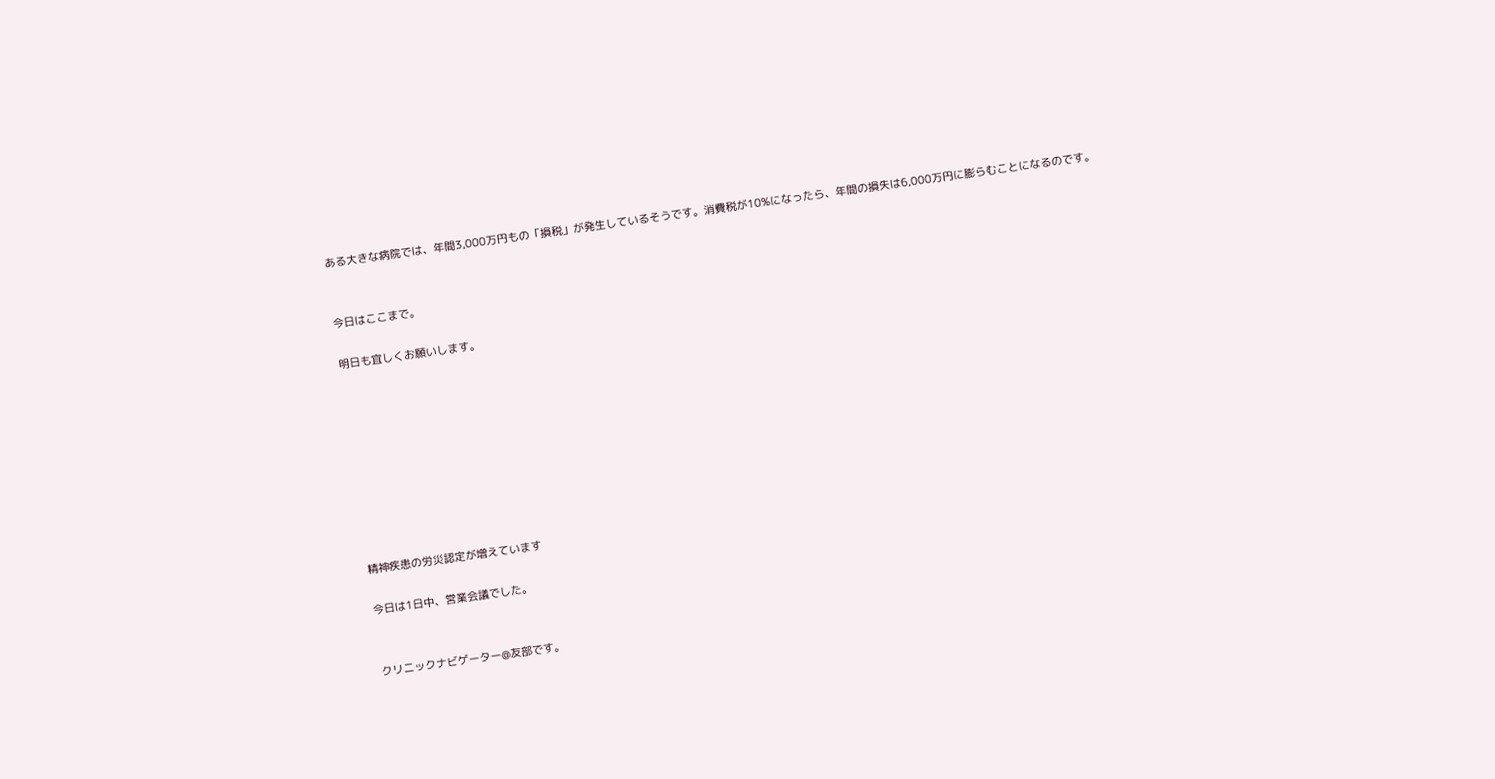ある大きな病院では、年間3,000万円もの「損税」が発生しているそうです。消費税が10%になったら、年間の損失は6,000万円に膨らむことになるのです。


今日はここまで。

明日も宜しくお願いします。









精神疾患の労災認定が増えています

今日は1日中、営業会議でした。


クリニックナビゲーター@友部です。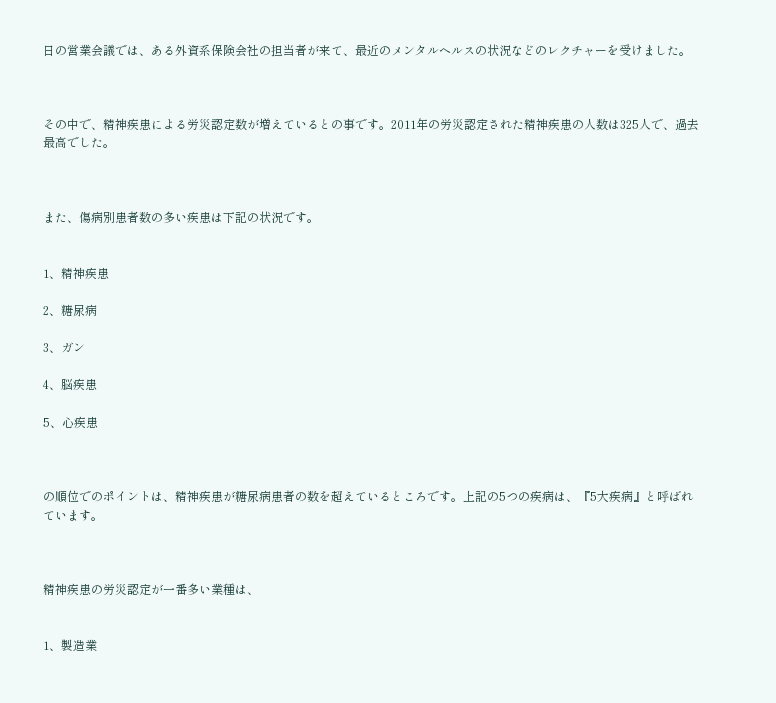日の営業会議では、ある外資系保険会社の担当者が来て、最近のメンタルヘルスの状況などのレクチャーを受けました。



その中で、精神疾患による労災認定数が増えているとの事です。2011年の労災認定された精神疾患の人数は325人で、過去最高でした。



また、傷病別患者数の多い疾患は下記の状況です。


1、精神疾患

2、糖尿病

3、ガン

4、脳疾患

5、心疾患



の順位でのポイントは、精神疾患が糖尿病患者の数を超えているところです。上記の5つの疾病は、『5大疾病』と呼ばれています。



精神疾患の労災認定が一番多い業種は、


1、製造業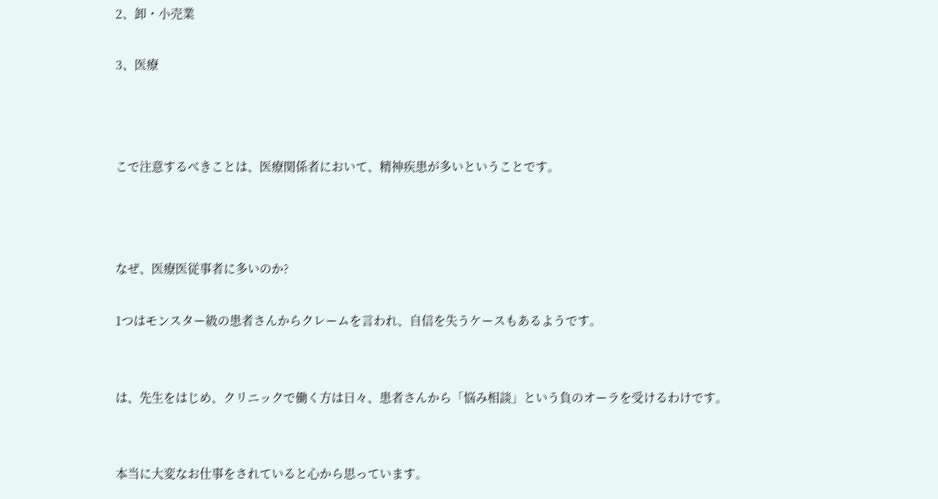2、卸・小売業

3、医療



こで注意するべきことは、医療関係者において、精神疾患が多いということです。



なぜ、医療医従事者に多いのか?

1つはモンスター級の患者さんからクレームを言われ、自信を失うケースもあるようです。


は、先生をはじめ、クリニックで働く方は日々、患者さんから「悩み相談」という負のオーラを受けるわけです。


本当に大変なお仕事をされていると心から思っています。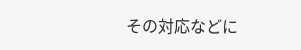その対応などに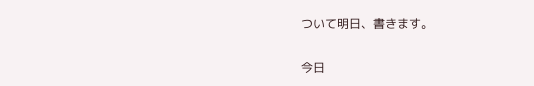ついて明日、書きます。

今日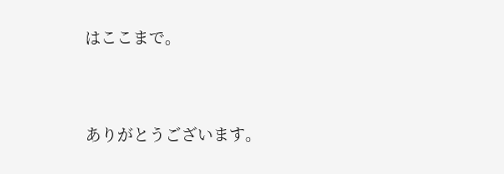はここまで。


ありがとうございます。